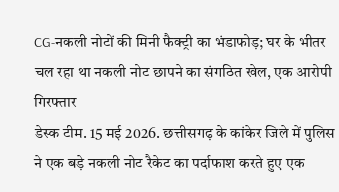CG-नकली नोटों की मिनी फैक्ट्री का भंडाफोड़; घर के भीतर चल रहा था नकली नोट छापने का संगठित खेल, एक आरोपी गिरफ्तार
डेस्क टीम. 15 मई 2026. छत्तीसगढ़ के कांकेर जिले में पुलिस ने एक बड़े नकली नोट रैकेट का पर्दाफाश करते हुए एक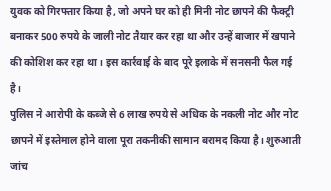युवक को गिरफ्तार किया है, जो अपने घर को ही मिनी नोट छापने की फैक्ट्री बनाकर 500 रुपये के जाली नोट तैयार कर रहा था और उन्हें बाजार में खपाने की कोशिश कर रहा था। इस कार्रवाई के बाद पूरे इलाके में सनसनी फैल गई है।
पुलिस ने आरोपी के कब्जे से 6 लाख रुपये से अधिक के नकली नोट और नोट छापने में इस्तेमाल होने वाला पूरा तकनीकी सामान बरामद किया है। शुरुआती जांच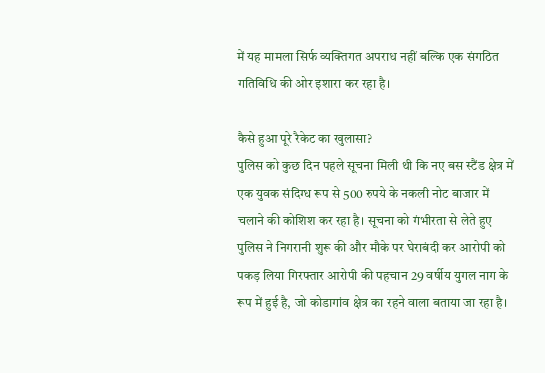में यह मामला सिर्फ व्यक्तिगत अपराध नहीं बल्कि एक संगठित गतिविधि की ओर इशारा कर रहा है।

कैसे हुआ पूरे रैकेट का खुलासा?
पुलिस को कुछ दिन पहले सूचना मिली थी कि नए बस स्टैंड क्षेत्र में एक युवक संदिग्ध रूप से 500 रुपये के नकली नोट बाजार में चलाने की कोशिश कर रहा है। सूचना को गंभीरता से लेते हुए पुलिस ने निगरानी शुरू की और मौके पर घेराबंदी कर आरोपी को पकड़ लिया गिरफ्तार आरोपी की पहचान 29 वर्षीय युगल नाग के रूप में हुई है, जो कोडागांव क्षेत्र का रहने वाला बताया जा रहा है।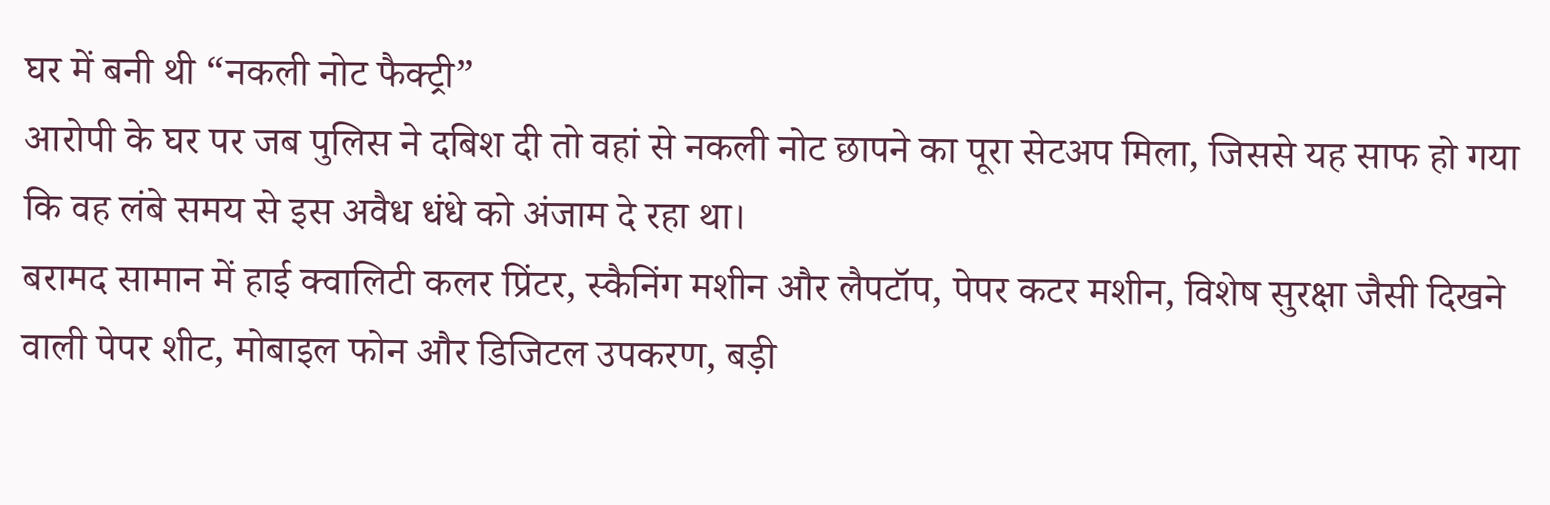घर में बनी थी “नकली नोट फैक्ट्री”
आरोपी के घर पर जब पुलिस ने दबिश दी तो वहां से नकली नोट छापने का पूरा सेटअप मिला, जिससे यह साफ हो गया कि वह लंबे समय से इस अवैध धंधे को अंजाम दे रहा था।
बरामद सामान में हाई क्वालिटी कलर प्रिंटर, स्कैनिंग मशीन और लैपटॉप, पेपर कटर मशीन, विशेष सुरक्षा जैसी दिखने वाली पेपर शीट, मोबाइल फोन और डिजिटल उपकरण, बड़ी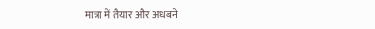मात्रा में तैयार और अधबने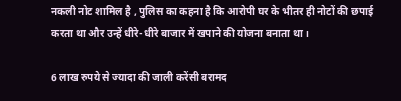नकली नोट शामिल है , पुलिस का कहना है कि आरोपी घर के भीतर ही नोटों की छपाई करता था और उन्हें धीरे-धीरे बाजार में खपाने की योजना बनाता था।

6 लाख रुपये से ज्यादा की जाली करेंसी बरामद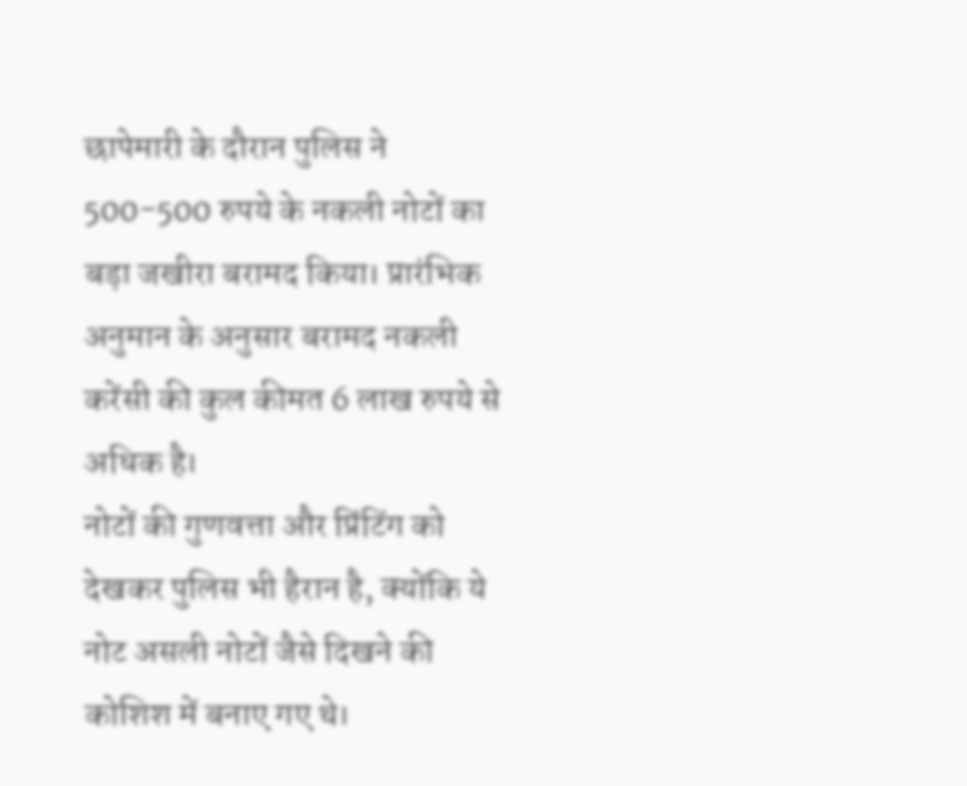छापेमारी के दौरान पुलिस ने 500-500 रुपये के नकली नोटों का बड़ा जखीरा बरामद किया। प्रारंभिक अनुमान के अनुसार बरामद नकली करेंसी की कुल कीमत 6 लाख रुपये से अधिक है।
नोटों की गुणवत्ता और प्रिंटिंग को देखकर पुलिस भी हैरान है, क्योंकि ये नोट असली नोटों जैसे दिखने की कोशिश में बनाए गए थे।